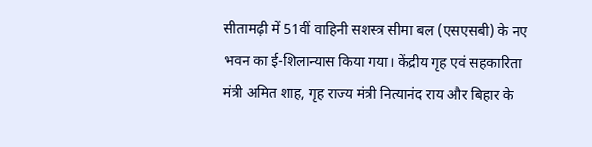सीतामढ़ी में 51वीं वाहिनी सशस्त्र सीमा बल (एसएसबी) के नए भवन का ई-शिलान्यास किया गया। केंद्रीय गृह एवं सहकारिता मंत्री अमित शाह, गृह राज्य मंत्री नित्यानंद राय और बिहार के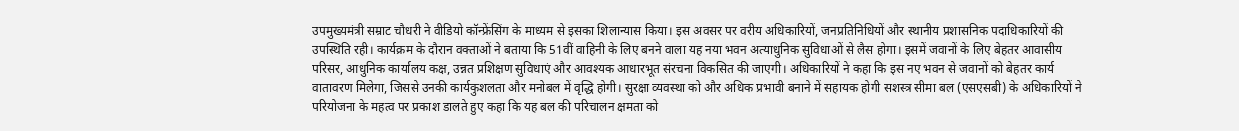उपमुख्यमंत्री सम्राट चौधरी ने वीडियो कॉन्फ्रेंसिंग के माध्यम से इसका शिलान्यास किया। इस अवसर पर वरीय अधिकारियों, जनप्रतिनिधियों और स्थानीय प्रशासनिक पदाधिकारियों की उपस्थिति रही। कार्यक्रम के दौरान वक्ताओं ने बताया कि 51वीं वाहिनी के लिए बनने वाला यह नया भवन अत्याधुनिक सुविधाओं से लैस होगा। इसमें जवानों के लिए बेहतर आवासीय परिसर, आधुनिक कार्यालय कक्ष, उन्नत प्रशिक्षण सुविधाएं और आवश्यक आधारभूत संरचना विकसित की जाएगी। अधिकारियों ने कहा कि इस नए भवन से जवानों को बेहतर कार्य वातावरण मिलेगा, जिससे उनकी कार्यकुशलता और मनोबल में वृद्धि होगी। सुरक्षा व्यवस्था को और अधिक प्रभावी बनाने में सहायक होगी सशस्त्र सीमा बल (एसएसबी) के अधिकारियों ने परियोजना के महत्व पर प्रकाश डालते हुए कहा कि यह बल की परिचालन क्षमता को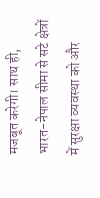मजबूत करेगी। साथ ही, भारत-नेपाल सीमा से सटे क्षेत्रों में सुरक्षा व्यवस्था को और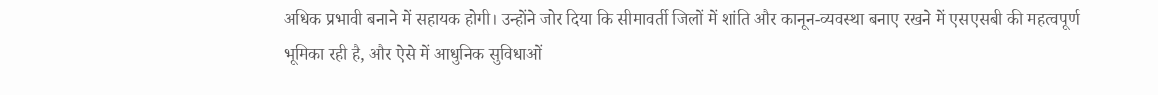अधिक प्रभावी बनाने में सहायक होगी। उन्होंने जोर दिया कि सीमावर्ती जिलों में शांति और कानून-व्यवस्था बनाए रखने में एसएसबी की महत्वपूर्ण भूमिका रही है, और ऐसे में आधुनिक सुविधाओं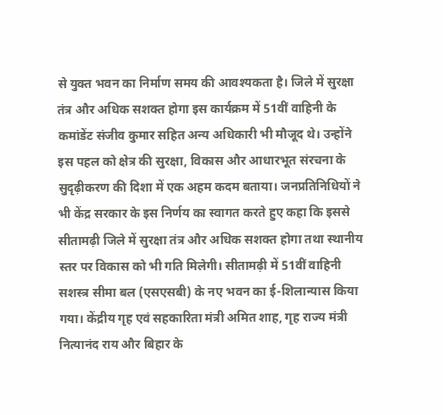से युक्त भवन का निर्माण समय की आवश्यकता है। जिले में सुरक्षा तंत्र और अधिक सशक्त होगा इस कार्यक्रम में 51वीं वाहिनी के कमांडेंट संजीव कुमार सहित अन्य अधिकारी भी मौजूद थे। उन्होंने इस पहल को क्षेत्र की सुरक्षा, विकास और आधारभूत संरचना के सुदृढ़ीकरण की दिशा में एक अहम कदम बताया। जनप्रतिनिधियों ने भी केंद्र सरकार के इस निर्णय का स्वागत करते हुए कहा कि इससे सीतामढ़ी जिले में सुरक्षा तंत्र और अधिक सशक्त होगा तथा स्थानीय स्तर पर विकास को भी गति मिलेगी। सीतामढ़ी में 51वीं वाहिनी सशस्त्र सीमा बल (एसएसबी) के नए भवन का ई-शिलान्यास किया गया। केंद्रीय गृह एवं सहकारिता मंत्री अमित शाह, गृह राज्य मंत्री नित्यानंद राय और बिहार के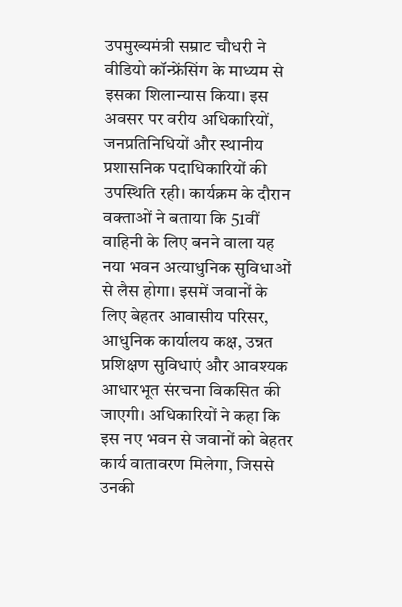उपमुख्यमंत्री सम्राट चौधरी ने वीडियो कॉन्फ्रेंसिंग के माध्यम से इसका शिलान्यास किया। इस अवसर पर वरीय अधिकारियों, जनप्रतिनिधियों और स्थानीय प्रशासनिक पदाधिकारियों की उपस्थिति रही। कार्यक्रम के दौरान वक्ताओं ने बताया कि 51वीं वाहिनी के लिए बनने वाला यह नया भवन अत्याधुनिक सुविधाओं से लैस होगा। इसमें जवानों के लिए बेहतर आवासीय परिसर, आधुनिक कार्यालय कक्ष, उन्नत प्रशिक्षण सुविधाएं और आवश्यक आधारभूत संरचना विकसित की जाएगी। अधिकारियों ने कहा कि इस नए भवन से जवानों को बेहतर कार्य वातावरण मिलेगा, जिससे उनकी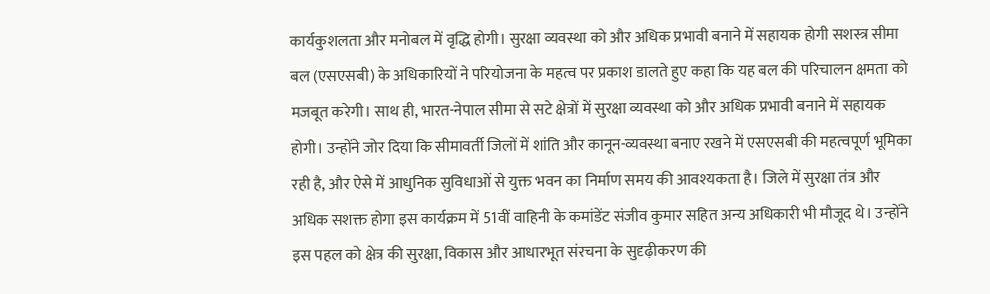कार्यकुशलता और मनोबल में वृद्धि होगी। सुरक्षा व्यवस्था को और अधिक प्रभावी बनाने में सहायक होगी सशस्त्र सीमा बल (एसएसबी) के अधिकारियों ने परियोजना के महत्व पर प्रकाश डालते हुए कहा कि यह बल की परिचालन क्षमता को मजबूत करेगी। साथ ही, भारत-नेपाल सीमा से सटे क्षेत्रों में सुरक्षा व्यवस्था को और अधिक प्रभावी बनाने में सहायक होगी। उन्होंने जोर दिया कि सीमावर्ती जिलों में शांति और कानून-व्यवस्था बनाए रखने में एसएसबी की महत्वपूर्ण भूमिका रही है, और ऐसे में आधुनिक सुविधाओं से युक्त भवन का निर्माण समय की आवश्यकता है। जिले में सुरक्षा तंत्र और अधिक सशक्त होगा इस कार्यक्रम में 51वीं वाहिनी के कमांडेंट संजीव कुमार सहित अन्य अधिकारी भी मौजूद थे। उन्होंने इस पहल को क्षेत्र की सुरक्षा, विकास और आधारभूत संरचना के सुदृढ़ीकरण की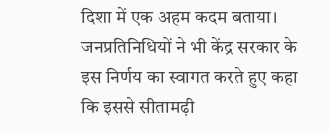दिशा में एक अहम कदम बताया। जनप्रतिनिधियों ने भी केंद्र सरकार के इस निर्णय का स्वागत करते हुए कहा कि इससे सीतामढ़ी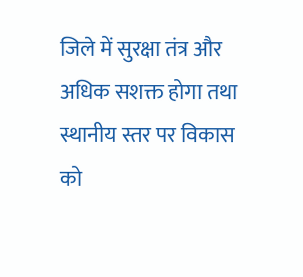जिले में सुरक्षा तंत्र और अधिक सशक्त होगा तथा स्थानीय स्तर पर विकास को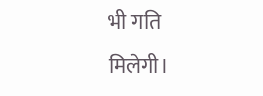भी गति मिलेगी।